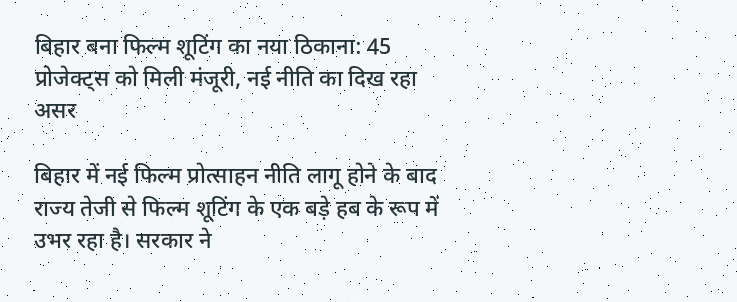बिहार बना फिल्म शूटिंग का नया ठिकाना: 45 प्रोजेक्ट्स को मिली मंजूरी, नई नीति का दिख रहा असर

बिहार में नई फिल्म प्रोत्साहन नीति लागू होने के बाद राज्य तेजी से फिल्म शूटिंग के एक बड़े हब के रूप में उभर रहा है। सरकार ने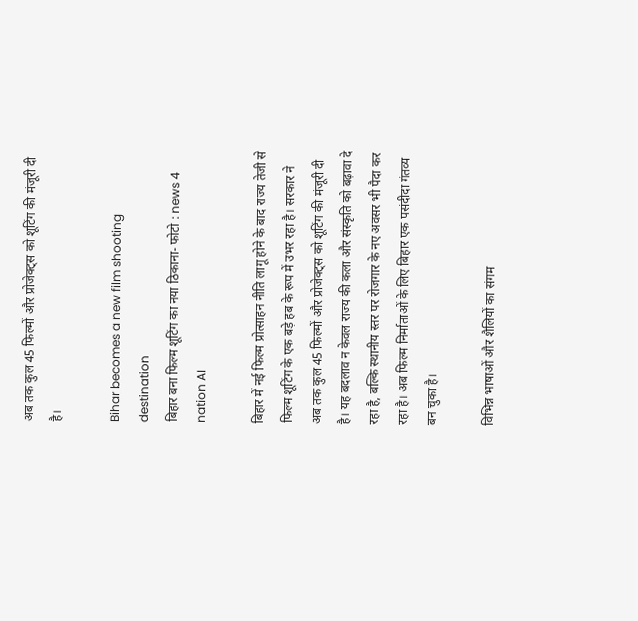अब तक कुल 45 फिल्मों और प्रोजेक्ट्स को शूटिंग की मंजूरी दी है।

Bihar becomes a new film shooting destination
बिहार बना फिल्म शूटिंग का नया ठिकाना- फोटो : news 4 nation AI

बिहार में नई फिल्म प्रोत्साहन नीति लागू होने के बाद राज्य तेजी से फिल्म शूटिंग के एक बड़े हब के रूप में उभर रहा है। सरकार ने अब तक कुल 45 फिल्मों और प्रोजेक्ट्स को शूटिंग की मंजूरी दी है। यह बदलाव न केवल राज्य की कला और संस्कृति को बढ़ावा दे रहा है, बल्कि स्थानीय स्तर पर रोजगार के नए अवसर भी पैदा कर रहा है। अब फिल्म निर्माताओं के लिए बिहार एक पसंदीदा गंतव्य बन चुका है।

विभिन्न भाषाओं और शैलियों का संगम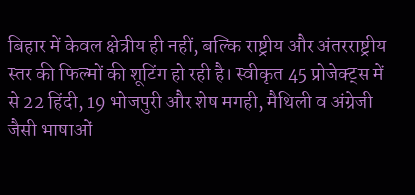बिहार में केवल क्षेत्रीय ही नहीं, बल्कि राष्ट्रीय और अंतरराष्ट्रीय स्तर की फिल्मों की शूटिंग हो रही है। स्वीकृत 45 प्रोजेक्ट्स में से 22 हिंदी, 19 भोजपुरी और शेष मगही, मैथिली व अंग्रेजी जैसी भाषाओं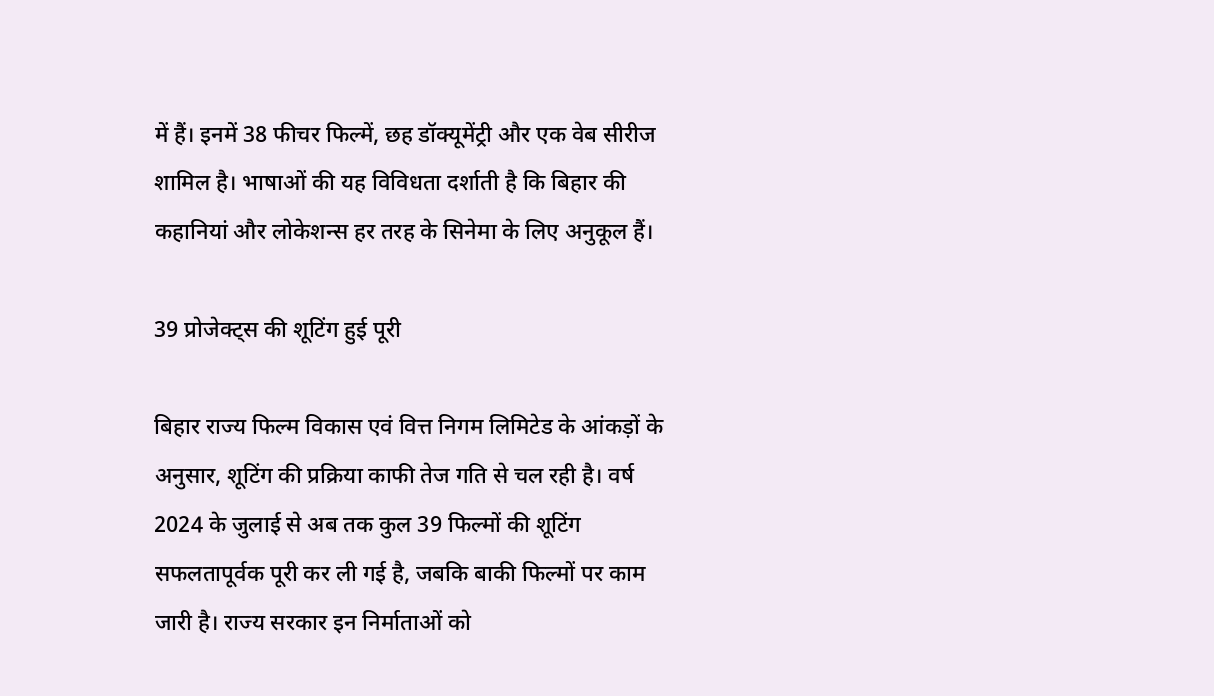में हैं। इनमें 38 फीचर फिल्में, छह डॉक्यूमेंट्री और एक वेब सीरीज शामिल है। भाषाओं की यह विविधता दर्शाती है कि बिहार की कहानियां और लोकेशन्स हर तरह के सिनेमा के लिए अनुकूल हैं।

39 प्रोजेक्ट्स की शूटिंग हुई पूरी

बिहार राज्य फिल्म विकास एवं वित्त निगम लिमिटेड के आंकड़ों के अनुसार, शूटिंग की प्रक्रिया काफी तेज गति से चल रही है। वर्ष 2024 के जुलाई से अब तक कुल 39 फिल्मों की शूटिंग सफलतापूर्वक पूरी कर ली गई है, जबकि बाकी फिल्मों पर काम जारी है। राज्य सरकार इन निर्माताओं को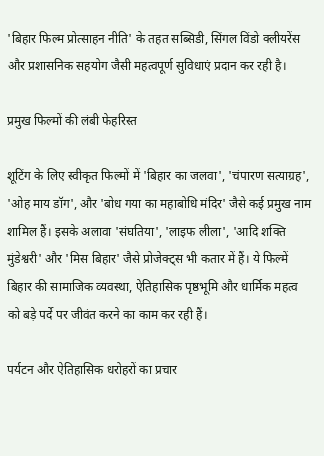'बिहार फिल्म प्रोत्साहन नीति' के तहत सब्सिडी, सिंगल विंडो क्लीयरेंस और प्रशासनिक सहयोग जैसी महत्वपूर्ण सुविधाएं प्रदान कर रही है।

प्रमुख फिल्मों की लंबी फेहरिस्त

शूटिंग के लिए स्वीकृत फिल्मों में 'बिहार का जलवा', 'चंपारण सत्याग्रह', 'ओह माय डॉग', और 'बोध गया का महाबोधि मंदिर' जैसे कई प्रमुख नाम शामिल हैं। इसके अलावा 'संघतिया', 'लाइफ लीला', 'आदि शक्ति मुंडेश्वरी' और 'मिस बिहार' जैसे प्रोजेक्ट्स भी कतार में हैं। ये फिल्में बिहार की सामाजिक व्यवस्था, ऐतिहासिक पृष्ठभूमि और धार्मिक महत्व को बड़े पर्दे पर जीवंत करने का काम कर रही हैं।

पर्यटन और ऐतिहासिक धरोहरों का प्रचार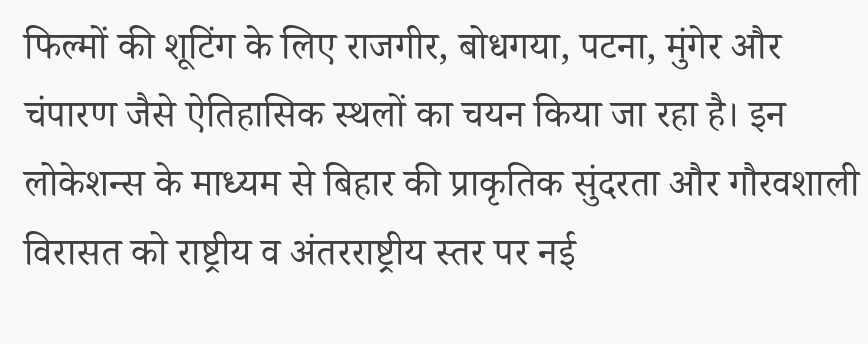फिल्मों की शूटिंग के लिए राजगीर, बोधगया, पटना, मुंगेर और चंपारण जैसे ऐतिहासिक स्थलों का चयन किया जा रहा है। इन लोकेशन्स के माध्यम से बिहार की प्राकृतिक सुंदरता और गौरवशाली विरासत को राष्ट्रीय व अंतरराष्ट्रीय स्तर पर नई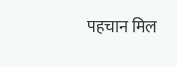पहचान मिल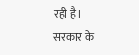रही है। सरकार के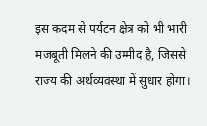इस कदम से पर्यटन क्षेत्र को भी भारी मजबूती मिलने की उम्मीद है, जिससे राज्य की अर्थव्यवस्था में सुधार होगा।